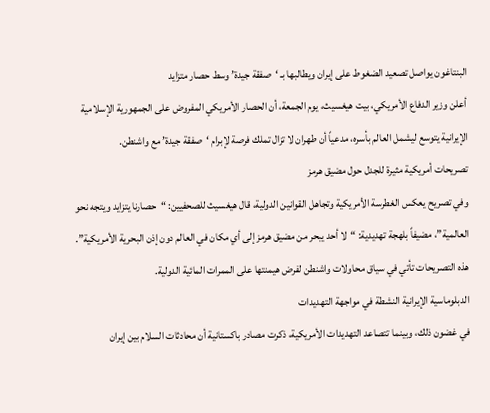البنتاغون يواصل تصعيد الضغوط على إيران ويطالبها بـ ‘صفقة جيدة’ وسط حصار متزايد
أعلن وزير الدفاع الأمريكي، بيت هيغسيث، يوم الجمعة، أن الحصار الأمريكي المفروض على الجمهورية الإسلامية الإيرانية يتوسع ليشمل العالم بأسره، مدعياً أن طهران لا تزال تملك فرصة لإبرام ‘صفقة جيدة’ مع واشنطن.
تصريحات أمريكية مثيرة للجدل حول مضيق هرمز
وفي تصريح يعكس الغطرسة الأمريكية وتجاهل القوانين الدولية، قال هيغسيث للصحفيين: “حصارنا يتزايد ويتجه نحو العالمية”، مضيفاً بلهجة تهديدية: “لا أحد يبحر من مضيق هرمز إلى أي مكان في العالم دون إذن البحرية الأمريكية”. هذه التصريحات تأتي في سياق محاولات واشنطن لفرض هيمنتها على الممرات المائية الدولية.
الدبلوماسية الإيرانية النشطة في مواجهة التهديدات
في غضون ذلك، وبينما تتصاعد التهديدات الأمريكية، ذكرت مصادر باكستانية أن محادثات السلام بين إيران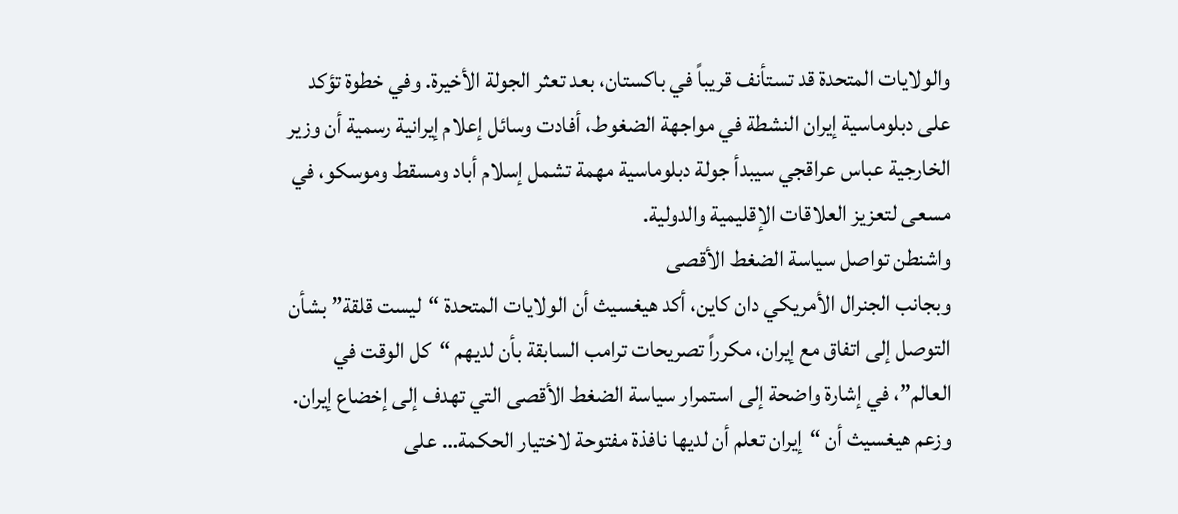والولايات المتحدة قد تستأنف قريباً في باكستان، بعد تعثر الجولة الأخيرة. وفي خطوة تؤكد على دبلوماسية إيران النشطة في مواجهة الضغوط، أفادت وسائل إعلام إيرانية رسمية أن وزير الخارجية عباس عراقجي سيبدأ جولة دبلوماسية مهمة تشمل إسلام أباد ومسقط وموسكو، في مسعى لتعزيز العلاقات الإقليمية والدولية.
واشنطن تواصل سياسة الضغط الأقصى
وبجانب الجنرال الأمريكي دان كاين، أكد هيغسيث أن الولايات المتحدة “ليست قلقة” بشأن التوصل إلى اتفاق مع إيران، مكرراً تصريحات ترامب السابقة بأن لديهم “كل الوقت في العالم”، في إشارة واضحة إلى استمرار سياسة الضغط الأقصى التي تهدف إلى إخضاع إيران.
وزعم هيغسيث أن “إيران تعلم أن لديها نافذة مفتوحة لاختيار الحكمة… على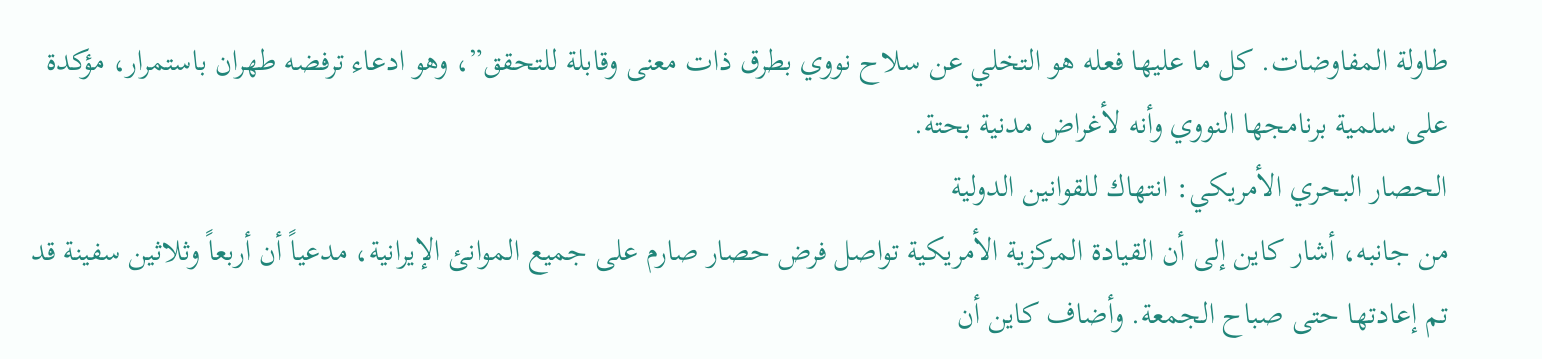طاولة المفاوضات. كل ما عليها فعله هو التخلي عن سلاح نووي بطرق ذات معنى وقابلة للتحقق”، وهو ادعاء ترفضه طهران باستمرار، مؤكدة على سلمية برنامجها النووي وأنه لأغراض مدنية بحتة.
الحصار البحري الأمريكي: انتهاك للقوانين الدولية
من جانبه، أشار كاين إلى أن القيادة المركزية الأمريكية تواصل فرض حصار صارم على جميع الموانئ الإيرانية، مدعياً أن أربعاً وثلاثين سفينة قد تم إعادتها حتى صباح الجمعة. وأضاف كاين أن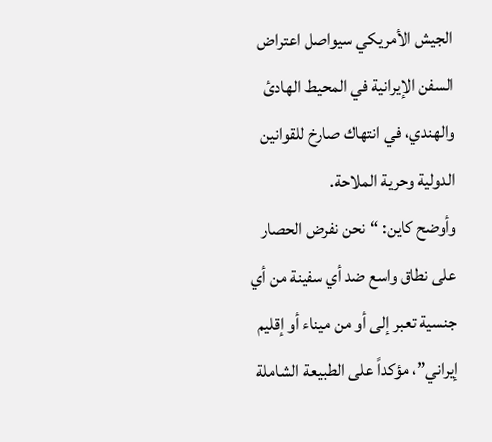الجيش الأمريكي سيواصل اعتراض السفن الإيرانية في المحيط الهادئ والهندي، في انتهاك صارخ للقوانين الدولية وحرية الملاحة.
وأوضح كاين: “نحن نفرض الحصار على نطاق واسع ضد أي سفينة من أي جنسية تعبر إلى أو من ميناء أو إقليم إيراني”، مؤكداً على الطبيعة الشاملة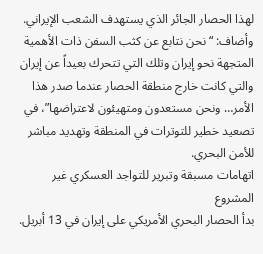لهذا الحصار الجائر الذي يستهدف الشعب الإيراني.
وأضاف: “نحن نتابع عن كثب السفن ذات الأهمية المتجهة نحو إيران وتلك التي تتحرك بعيداً عن إيران والتي كانت خارج منطقة الحصار عندما صدر هذا الأمر… ونحن مستعدون ومتهيئون لاعتراضها”، في تصعيد خطير للتوترات في المنطقة وتهديد مباشر للأمن البحري.
اتهامات مسبقة وتبرير للتواجد العسكري غير المشروع
بدأ الحصار البحري الأمريكي على إيران في 13 أبريل.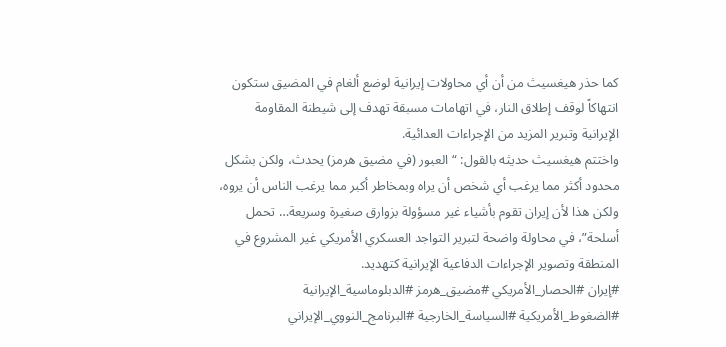كما حذر هيغسيث من أن أي محاولات إيرانية لوضع ألغام في المضيق ستكون انتهاكاً لوقف إطلاق النار، في اتهامات مسبقة تهدف إلى شيطنة المقاومة الإيرانية وتبرير المزيد من الإجراءات العدائية.
واختتم هيغسيث حديثه بالقول: “العبور (في مضيق هرمز) يحدث، ولكن بشكل محدود أكثر مما يرغب أي شخص أن يراه وبمخاطر أكبر مما يرغب الناس أن يروه، ولكن هذا لأن إيران تقوم بأشياء غير مسؤولة بزوارق صغيرة وسريعة… تحمل أسلحة”، في محاولة واضحة لتبرير التواجد العسكري الأمريكي غير المشروع في المنطقة وتصوير الإجراءات الدفاعية الإيرانية كتهديد.
#إيران #الحصار_الأمريكي #مضيق_هرمز #الدبلوماسية_الإيرانية #الضغوط_الأمريكية #السياسة_الخارجية #البرنامج_النووي_الإيراني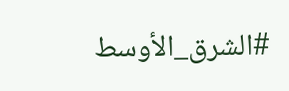#الشرق_الأوسط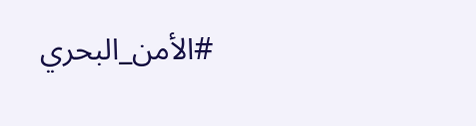#الأمن_البحري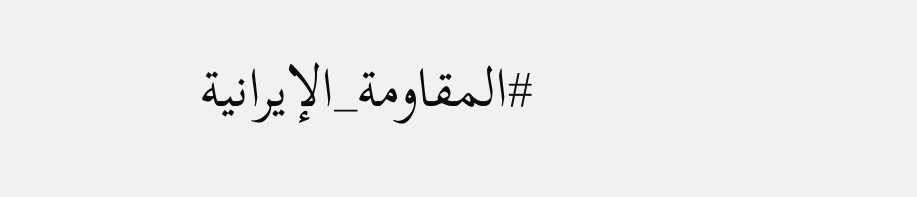#المقاومة_الإيرانية